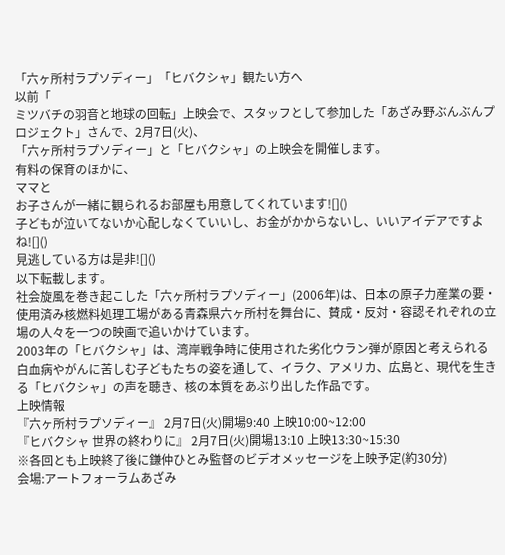「六ヶ所村ラプソディー」「ヒバクシャ」観たい方へ
以前「
ミツバチの羽音と地球の回転」上映会で、スタッフとして参加した「あざみ野ぶんぶんプロジェクト」さんで、2月7日(火)、
「六ヶ所村ラプソディー」と「ヒバクシャ」の上映会を開催します。
有料の保育のほかに、
ママと
お子さんが一緒に観られるお部屋も用意してくれています![]()
子どもが泣いてないか心配しなくていいし、お金がかからないし、いいアイデアですよね![]()
見逃している方は是非![]()
以下転載します。
社会旋風を巻き起こした「六ヶ所村ラプソディー」(2006年)は、日本の原子力産業の要・使用済み核燃料処理工場がある青森県六ヶ所村を舞台に、賛成・反対・容認それぞれの立場の人々を一つの映画で追いかけています。
2003年の「ヒバクシャ」は、湾岸戦争時に使用された劣化ウラン弾が原因と考えられる白血病やがんに苦しむ子どもたちの姿を通して、イラク、アメリカ、広島と、現代を生きる「ヒバクシャ」の声を聴き、核の本質をあぶり出した作品です。
上映情報
『六ヶ所村ラプソディー』 2月7日(火)開場9:40 上映10:00~12:00
『ヒバクシャ 世界の終わりに』 2月7日(火)開場13:10 上映13:30~15:30
※各回とも上映終了後に鎌仲ひとみ監督のビデオメッセージを上映予定(約30分)
会場:アートフォーラムあざみ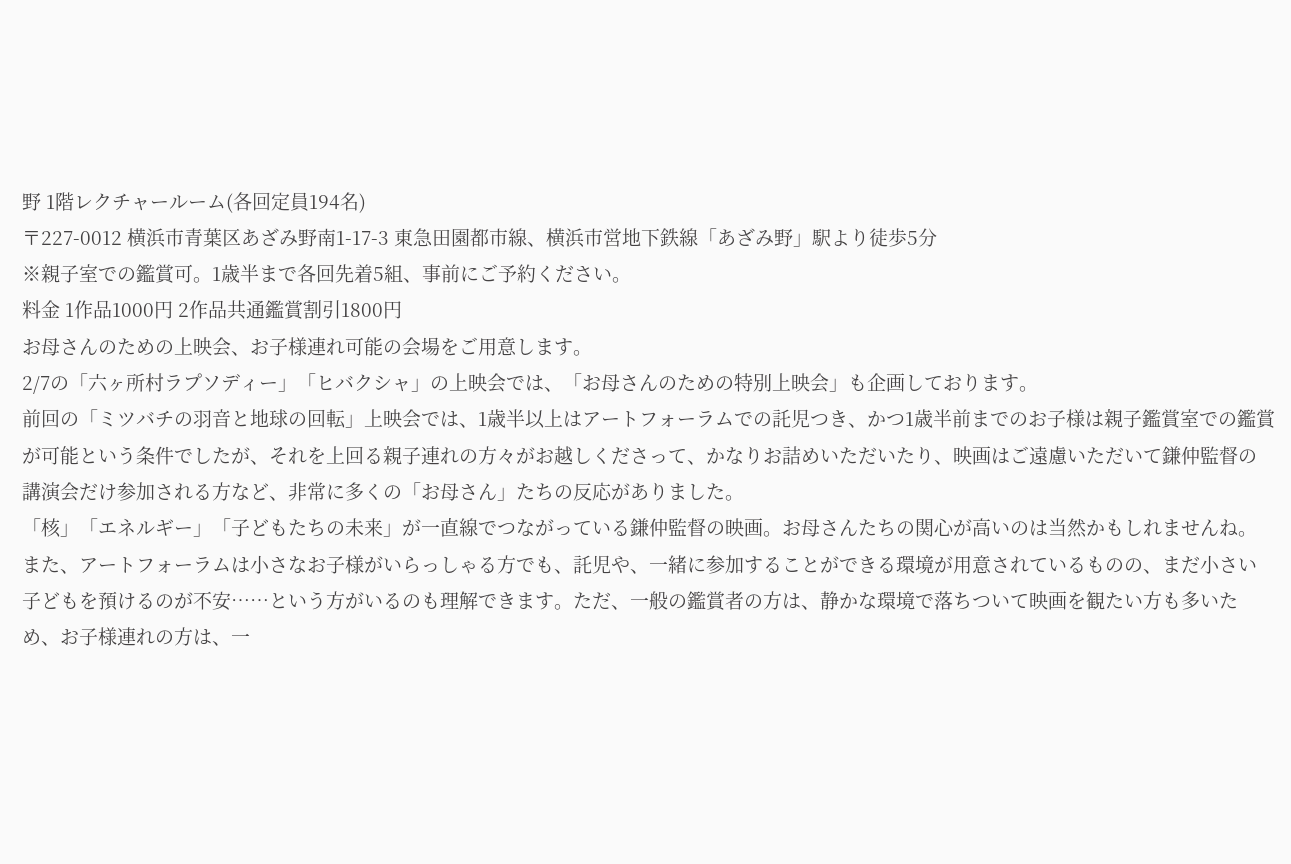野 1階レクチャールーム(各回定員194名)
〒227-0012 横浜市青葉区あざみ野南1-17-3 東急田園都市線、横浜市営地下鉄線「あざみ野」駅より徒歩5分
※親子室での鑑賞可。1歳半まで各回先着5組、事前にご予約ください。
料金 1作品1000円 2作品共通鑑賞割引1800円
お母さんのための上映会、お子様連れ可能の会場をご用意します。
2/7の「六ヶ所村ラプソディー」「ヒバクシャ」の上映会では、「お母さんのための特別上映会」も企画しております。
前回の「ミツバチの羽音と地球の回転」上映会では、1歳半以上はアートフォーラムでの託児つき、かつ1歳半前までのお子様は親子鑑賞室での鑑賞が可能という条件でしたが、それを上回る親子連れの方々がお越しくださって、かなりお詰めいただいたり、映画はご遠慮いただいて鎌仲監督の講演会だけ参加される方など、非常に多くの「お母さん」たちの反応がありました。
「核」「エネルギー」「子どもたちの未来」が一直線でつながっている鎌仲監督の映画。お母さんたちの関心が高いのは当然かもしれませんね。
また、アートフォーラムは小さなお子様がいらっしゃる方でも、託児や、一緒に参加することができる環境が用意されているものの、まだ小さい子どもを預けるのが不安……という方がいるのも理解できます。ただ、一般の鑑賞者の方は、静かな環境で落ちついて映画を観たい方も多いため、お子様連れの方は、一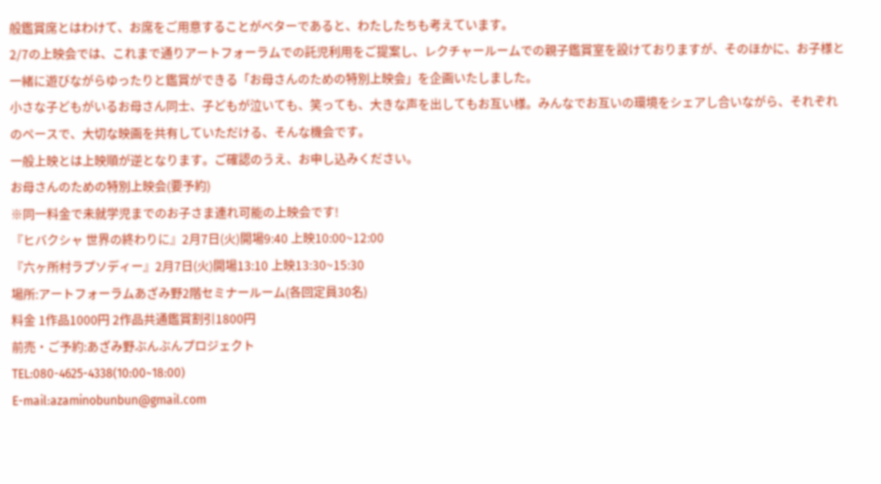般鑑賞席とはわけて、お席をご用意することがベターであると、わたしたちも考えています。
2/7の上映会では、これまで通りアートフォーラムでの託児利用をご提案し、レクチャールームでの親子鑑賞室を設けておりますが、そのほかに、お子様と一緒に遊びながらゆったりと鑑賞ができる「お母さんのための特別上映会」を企画いたしました。
小さな子どもがいるお母さん同士、子どもが泣いても、笑っても、大きな声を出してもお互い様。みんなでお互いの環境をシェアし合いながら、それぞれのペースで、大切な映画を共有していただける、そんな機会です。
一般上映とは上映順が逆となります。ご確認のうえ、お申し込みください。
お母さんのための特別上映会(要予約)
※同一料金で未就学児までのお子さま連れ可能の上映会です!
『ヒバクシャ 世界の終わりに』2月7日(火)開場9:40 上映10:00~12:00
『六ヶ所村ラプソディー』2月7日(火)開場13:10 上映13:30~15:30
場所:アートフォーラムあざみ野2階セミナールーム(各回定員30名)
料金 1作品1000円 2作品共通鑑賞割引1800円
前売・ご予約:あざみ野ぶんぶんプロジェクト
TEL:080-4625-4338(10:00~18:00)
E-mail:azaminobunbun@gmail.com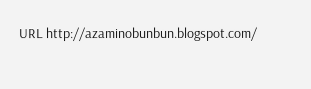URL http://azaminobunbun.blogspot.com/